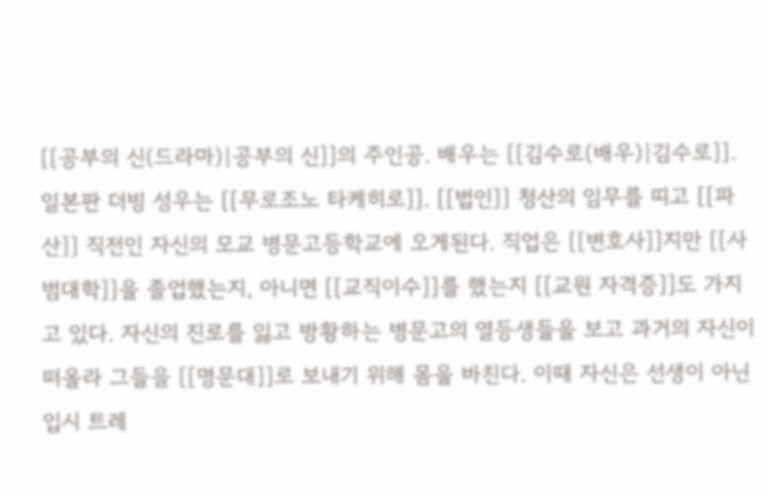[[공부의 신(드라마)|공부의 신]]의 주인공. 배우는 [[김수로(배우)|김수로]]. 일본판 더빙 성우는 [[무로조노 타케히로]]. [[법인]] 청산의 임무를 띠고 [[파산]] 직전인 자신의 모교 병문고등학교에 오게된다. 직업은 [[변호사]]지만 [[사범대학]]을 졸업했는지, 아니면 [[교직이수]]를 했는지 [[교원 자격증]]도 가지고 있다. 자신의 진로를 잃고 방황하는 병문고의 열등생들을 보고 과거의 자신이 떠올라 그들을 [[명문대]]로 보내기 위해 몸을 바친다. 이때 자신은 선생이 아닌 입시 트레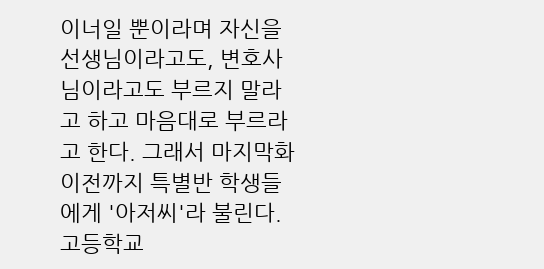이너일 뿐이라며 자신을 선생님이라고도, 변호사님이라고도 부르지 말라고 하고 마음대로 부르라고 한다. 그래서 마지막화 이전까지 특별반 학생들에게 '아저씨'라 불린다. 고등학교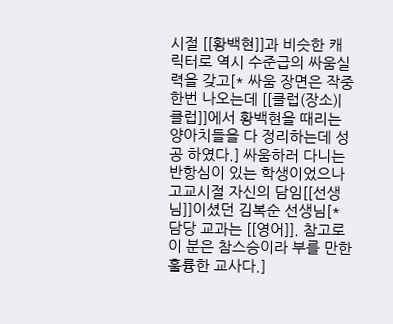시절 [[황백현]]과 비슷한 캐릭터로 역시 수준급의 싸움실력을 갖고[* 싸움 장면은 작중 한번 나오는데 [[클럽(장소)|클럽]]에서 황백현을 때리는 양아치들을 다 정리하는데 성공 하였다.] 싸움하러 다니는 반항심이 있는 학생이었으나 고교시절 자신의 담임[[선생님]]이셨던 김복순 선생님[* 담당 교과는 [[영어]]. 참고로 이 분은 참스승이라 부를 만한 훌륭한 교사다.]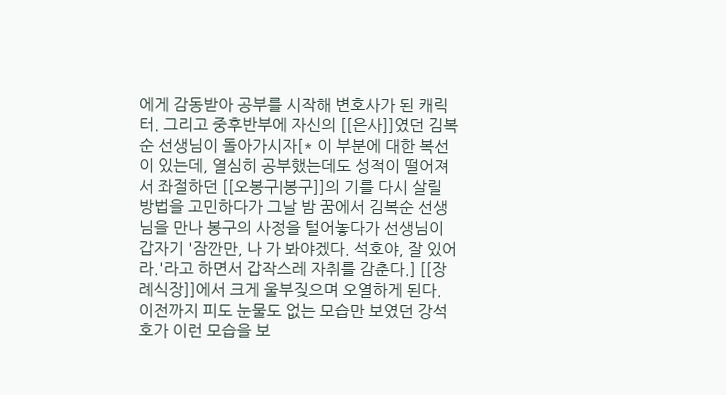에게 감동받아 공부를 시작해 변호사가 된 캐릭터. 그리고 중후반부에 자신의 [[은사]]였던 김복순 선생님이 돌아가시자[* 이 부분에 대한 복선이 있는데, 열심히 공부했는데도 성적이 떨어져서 좌절하던 [[오봉구|봉구]]의 기를 다시 살릴 방법을 고민하다가 그날 밤 꿈에서 김복순 선생님을 만나 봉구의 사정을 털어놓다가 선생님이 갑자기 '잠깐만, 나 가 봐야겠다. 석호야, 잘 있어라.'라고 하면서 갑작스레 자취를 감춘다.] [[장례식장]]에서 크게 울부짖으며 오열하게 된다. 이전까지 피도 눈물도 없는 모습만 보였던 강석호가 이런 모습을 보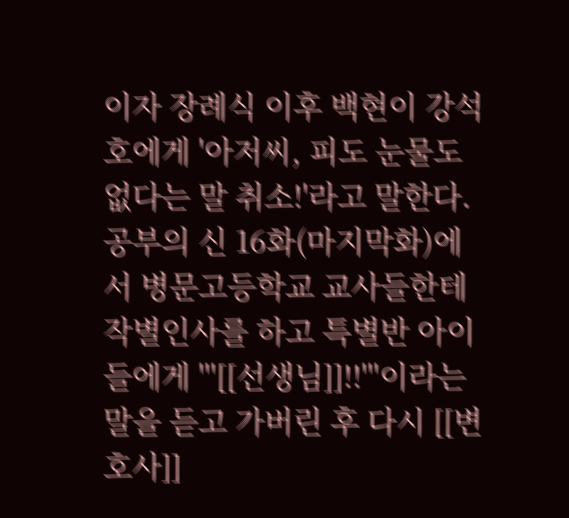이자 장례식 이후 백현이 강석호에게 '아저씨, 피도 눈물도 없다는 말 취소!'라고 말한다. 공부의 신 16화(마지막화)에서 병문고등학교 교사들한테 작별인사를 하고 특별반 아이들에게 '''[[선생님]]!!'''이라는 말을 듣고 가버린 후 다시 [[변호사]]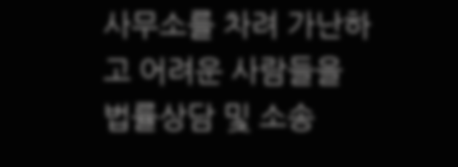사무소를 차려 가난하고 어려운 사람들을 법률상담 및 소송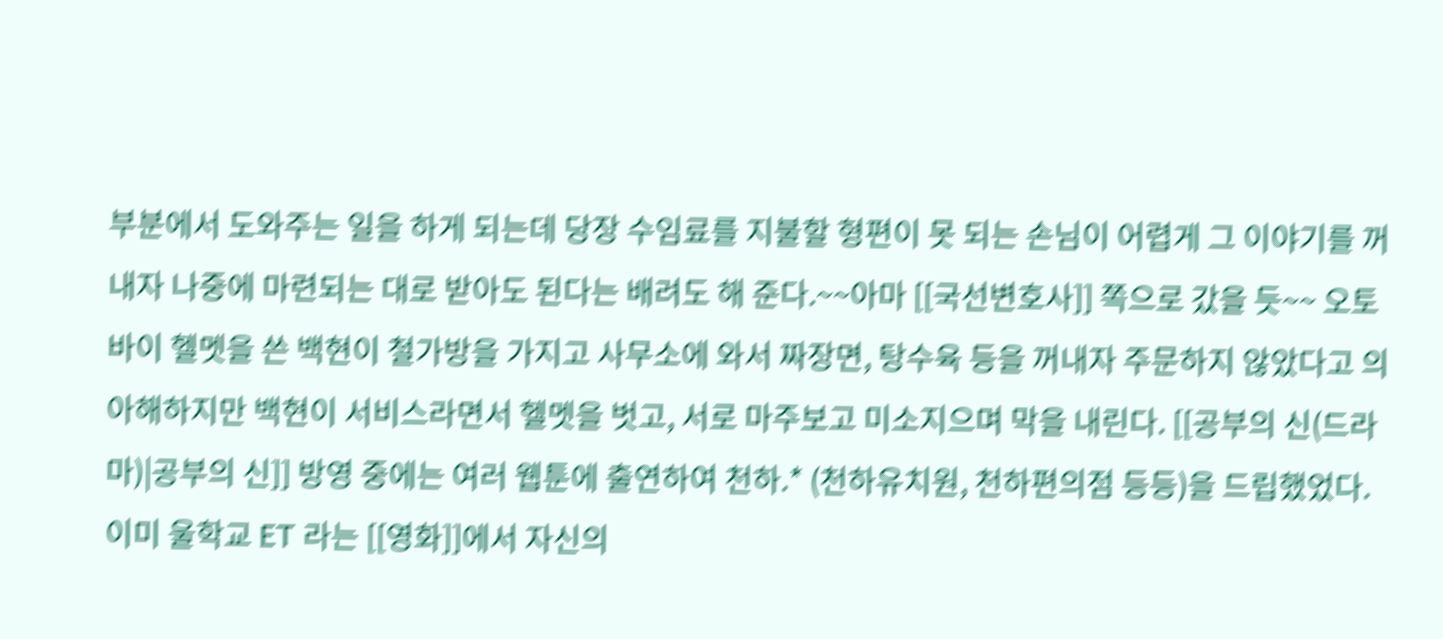부분에서 도와주는 일을 하게 되는데 당장 수임료를 지불할 형편이 못 되는 손님이 어렵게 그 이야기를 꺼내자 나중에 마련되는 대로 받아도 된다는 배려도 해 준다.~~아마 [[국선변호사]] 쪽으로 갔을 듯~~ 오토바이 헬멧을 쓴 백현이 철가방을 가지고 사무소에 와서 짜장면, 탕수육 등을 꺼내자 주문하지 않았다고 의아해하지만 백현이 서비스라면서 헬멧을 벗고, 서로 마주보고 미소지으며 막을 내린다. [[공부의 신(드라마)|공부의 신]] 방영 중에는 여러 웹툰에 출연하여 천하.* (천하유치원, 천하편의점 등등)을 드립했었다. 이미 울학교 ET 라는 [[영화]]에서 자신의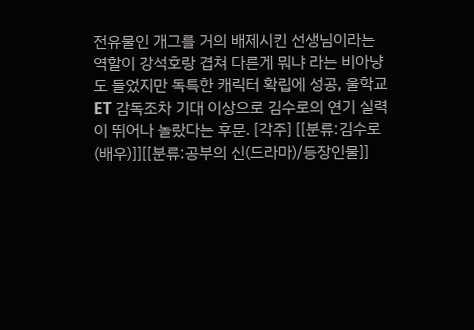전유물인 개그를 거의 배제시킨 선생님이라는 역할이 강석호랑 겹쳐 다른게 뭐냐 라는 비아냥도 들었지만 독특한 캐릭터 확립에 성공, 울학교 ET 감독조차 기대 이상으로 김수로의 연기 실력이 뛰어나 놀랐다는 후문. [각주] [[분류:김수로(배우)]][[분류:공부의 신(드라마)/등장인물]]